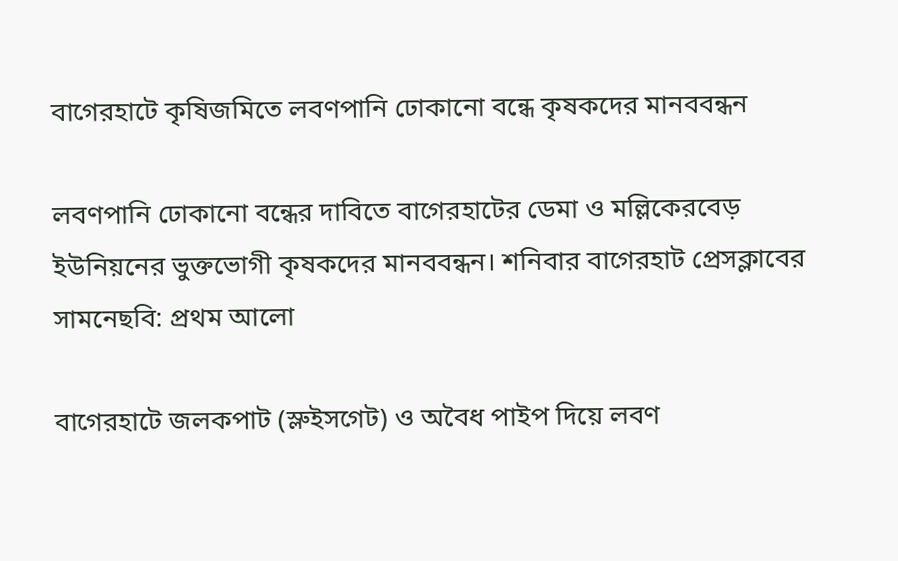বাগেরহাটে কৃষিজমিতে লবণপানি ঢোকানো বন্ধে কৃষকদের মানববন্ধন

লবণপানি ঢোকানো বন্ধের দাবিতে বাগেরহাটের ডেমা ও মল্লিকেরবেড় ইউনিয়নের ভুক্তভোগী কৃষকদের মানববন্ধন। শনিবার বাগেরহাট প্রেসক্লাবের সামনেছবি: প্রথম আলো

বাগেরহাটে জলকপাট (স্লুইসগেট) ও অবৈধ পাইপ দিয়ে লবণ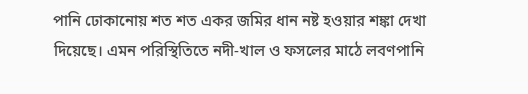পানি ঢোকানোয় শত শত একর জমির ধান নষ্ট হওয়ার শঙ্কা দেখা দিয়েছে। এমন পরিস্থিতিতে নদী-খাল ও ফসলের মাঠে লবণপানি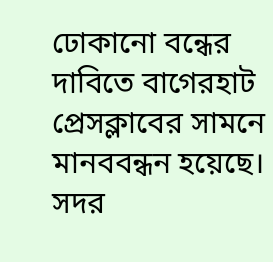ঢোকানো বন্ধের দাবিতে বাগেরহাট প্রেসক্লাবের সামনে মানববন্ধন হয়েছে। সদর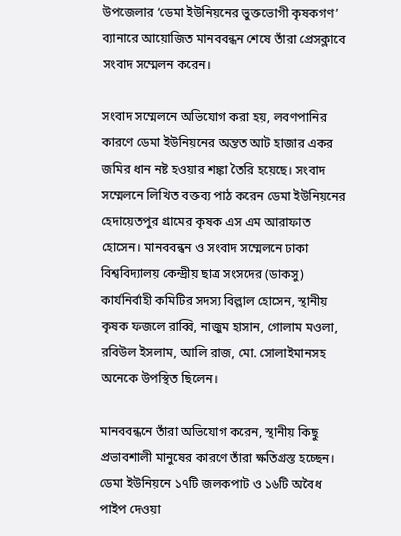উপজেলার ‘ডেমা ইউনিয়নের ভুক্তভোগী কৃষকগণ’ ব্যানারে আয়োজিত মানববন্ধন শেষে তাঁরা প্রেসক্লাবে সংবাদ সম্মেলন করেন।

সংবাদ সম্মেলনে অভিযোগ করা হয়, লবণপানির কারণে ডেমা ইউনিয়নের অন্তত আট হাজার একর জমির ধান নষ্ট হওয়ার শঙ্কা তৈরি হয়েছে। সংবাদ সম্মেলনে লিখিত বক্তব্য পাঠ করেন ডেমা ইউনিয়নের হেদায়েতপুর গ্রামের কৃষক এস এম আরাফাত হোসেন। মানববন্ধন ও সংবাদ সম্মেলনে ঢাকা বিশ্ববিদ্যালয় কেন্দ্রীয় ছাত্র সংসদের (ডাকসু) কার্যনির্বাহী কমিটির সদস্য বিল্লাল হোসেন, স্থানীয় কৃষক ফজলে রাব্বি, নাজুম হাসান, গোলাম মওলা, রবিউল ইসলাম, আলি রাজ, মো. সোলাইমানসহ অনেকে উপস্থিত ছিলেন।

মানববন্ধনে তাঁরা অভিযোগ করেন, স্থানীয় কিছু প্রভাবশালী মানুষের কারণে তাঁরা ক্ষতিগ্রস্ত হচ্ছেন। ডেমা ইউনিয়নে ১৭টি জলকপাট ও ১৬টি অবৈধ পাইপ দেওয়া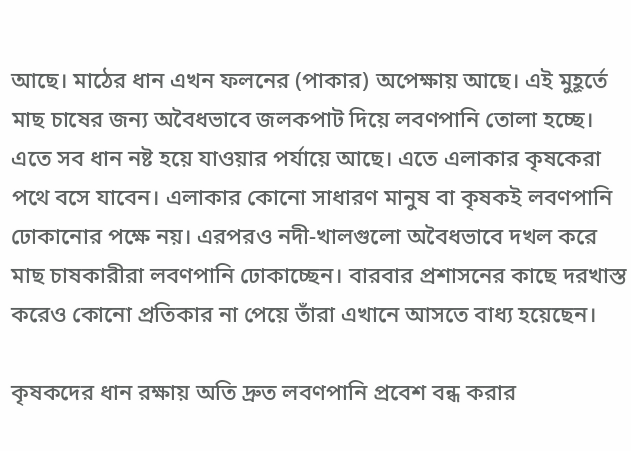আছে। মাঠের ধান এখন ফলনের (পাকার) অপেক্ষায় আছে। এই মুহূর্তে মাছ চাষের জন্য অবৈধভাবে জলকপাট দিয়ে লবণপানি তোলা হচ্ছে। এতে সব ধান নষ্ট হয়ে যাওয়ার পর্যায়ে আছে। এতে এলাকার কৃষকেরা পথে বসে যাবেন। এলাকার কোনো সাধারণ মানুষ বা কৃষকই লবণপানি ঢোকানোর পক্ষে নয়। এরপরও নদী-খালগুলো অবৈধভাবে দখল করে মাছ চাষকারীরা লবণপানি ঢোকাচ্ছেন। বারবার প্রশাসনের কাছে দরখাস্ত করেও কোনো প্রতিকার না পেয়ে তাঁরা এখানে আসতে বাধ্য হয়েছেন।

কৃষকদের ধান রক্ষায় অতি দ্রুত লবণপানি প্রবেশ বন্ধ করার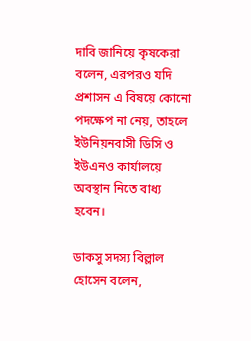দাবি জানিয়ে কৃষকেরা বলেন, এরপরও যদি প্রশাসন এ বিষয়ে কোনো পদক্ষেপ না নেয়, তাহলে ইউনিয়নবাসী ডিসি ও ইউএনও কার্যালয়ে অবস্থান নিতে বাধ্য হবেন।

ডাকসু সদস্য বিল্লাল হোসেন বলেন,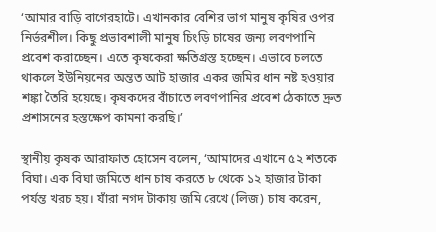‘আমার বাড়ি বাগেরহাটে। এখানকার বেশির ভাগ মানুষ কৃষির ওপর নির্ভরশীল। কিছু প্রভাবশালী মানুষ চিংড়ি চাষের জন্য লবণপানি প্রবেশ করাচ্ছেন। এতে কৃষকেরা ক্ষতিগ্রস্ত হচ্ছেন। এভাবে চলতে থাকলে ইউনিয়নের অন্তত আট হাজার একর জমির ধান নষ্ট হওয়ার শঙ্কা তৈরি হয়েছে। কৃষকদের বাঁচাতে লবণপানির প্রবেশ ঠেকাতে দ্রুত প্রশাসনের হস্তক্ষেপ কামনা করছি।’

স্থানীয় কৃষক আরাফাত হোসেন বলেন, ‘আমাদের এখানে ৫২ শতকে বিঘা। এক বিঘা জমিতে ধান চাষ করতে ৮ থেকে ১২ হাজার টাকা পর্যন্ত খরচ হয়। যাঁরা নগদ টাকায় জমি রেখে (লিজ) চাষ করেন,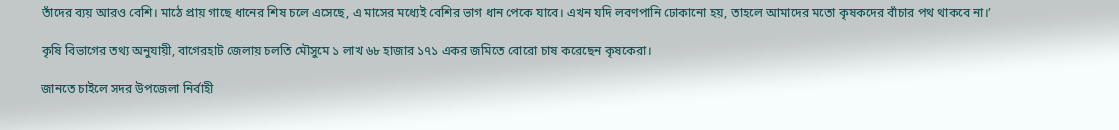তাঁদের ব্যয় আরও বেশি। মাঠে প্রায় গাছে ধানের শিষ চলে এসেছে, এ মাসের মধ্যেই বেশির ভাগ ধান পেকে যাবে। এখন যদি লবণপানি ঢোকানো হয়, তাহলে আমাদের মতো কৃষকদের বাঁচার পথ থাকবে না।’

কৃষি বিভাগের তথ্য অনুযায়ী, বাগেরহাট জেলায় চলতি মৌসুমে ১ লাখ ৬৮ হাজার ১৭১ একর জমিতে বোরো চাষ করেছেন কৃষকেরা।

জানতে চাইলে সদর উপজেলা নির্বাহী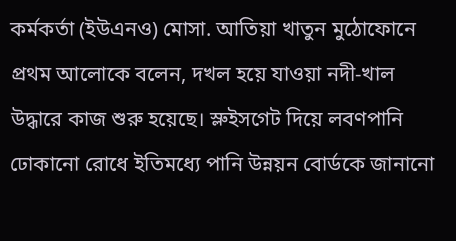কর্মকর্তা (ইউএনও) মোসা. আতিয়া খাতুন মুঠোফোনে প্রথম আলোকে বলেন, দখল হয়ে যাওয়া নদী-খাল উদ্ধারে কাজ শুরু হয়েছে। স্লুইসগেট দিয়ে লবণপানি ঢোকানো রোধে ইতিমধ্যে পানি উন্নয়ন বোর্ডকে জানানো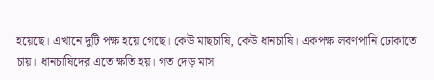হয়েছে। এখানে দুটি পক্ষ হয়ে গেছে। কেউ মাছচাষি, কেউ ধানচাষি। একপক্ষ লবণপানি ঢোকাতে চায়। ধানচাষিদের এতে ক্ষতি হয়। গত দেড় মাস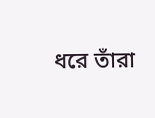ধরে তাঁরা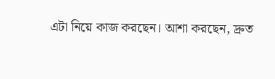এটা নিয়ে কাজ করছেন। আশা করছেন, দ্রুত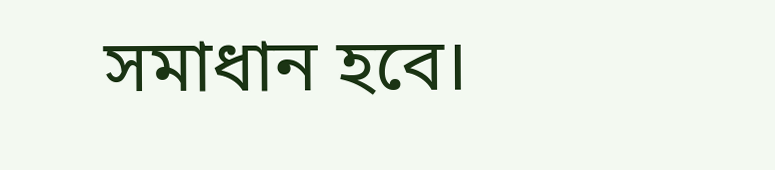সমাধান হবে।